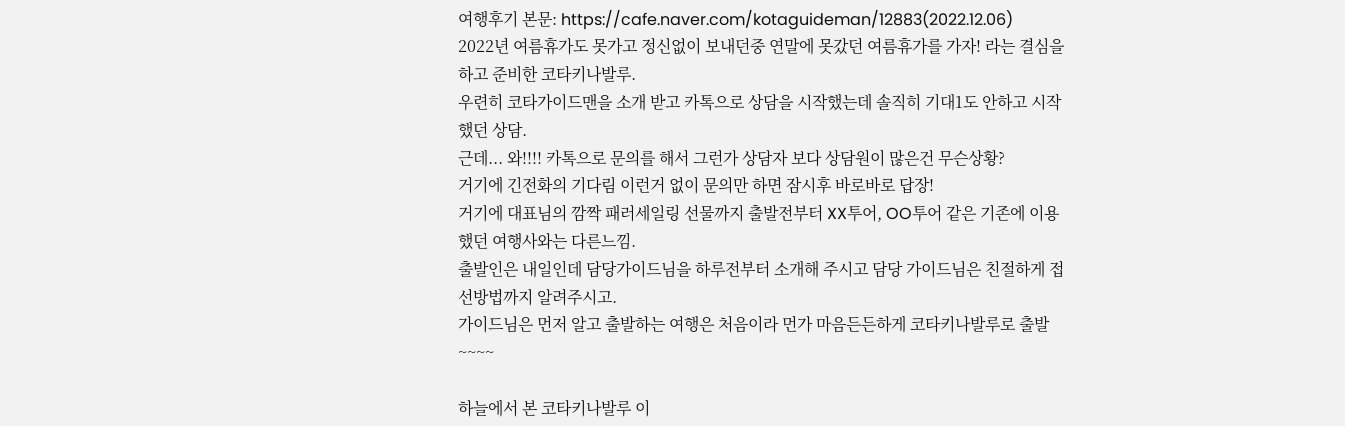여행후기 본문: https://cafe.naver.com/kotaguideman/12883(2022.12.06)
2022년 여름휴가도 못가고 정신없이 보내던중 연말에 못갔던 여름휴가를 가자! 라는 결심을 하고 준비한 코타키나발루.
우련히 코타가이드맨을 소개 받고 카톡으로 상담을 시작했는데 솔직히 기대1도 안하고 시작했던 상담.
근데... 와!!!! 카톡으로 문의를 해서 그런가 상담자 보다 상담원이 많은건 무슨상황?
거기에 긴전화의 기다림 이런거 없이 문의만 하면 잠시후 바로바로 답장!
거기에 대표님의 깜짝 패러세일링 선물까지 출발전부터 XX투어, OO투어 같은 기존에 이용했던 여행사와는 다른느낌.
출발인은 내일인데 담당가이드님을 하루전부터 소개해 주시고 담당 가이드님은 친절하게 접선방법까지 알려주시고.
가이드님은 먼저 알고 출발하는 여행은 처음이라 먼가 마음든든하게 코타키나발루로 출발~~~~

하늘에서 본 코타키나발루 이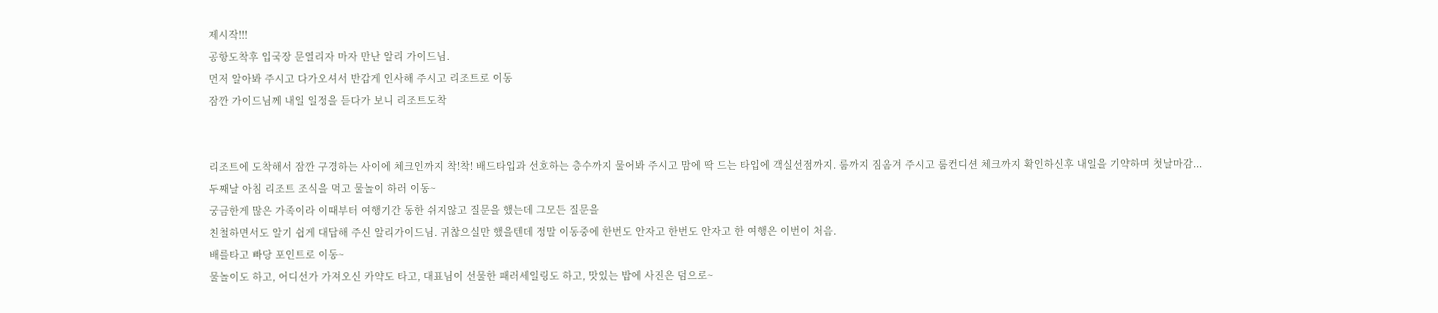제시작!!!
공항도착후 입국장 문열리자 마자 만난 알리 가이드님.
먼저 알아봐 주시고 다가오셔서 반갑게 인사해 주시고 리조트로 이동
잠깐 가이드님께 내일 일정을 듣다가 보니 리조트도착


리조트에 도착해서 잠깐 구경하는 사이에 체크인까지 착!착! 배드타입과 선호하는 층수까지 물어봐 주시고 맘에 딱 드는 타입에 객실선점까지. 룸까지 짐옴겨 주시고 룸컨디션 체크까지 확인하신후 내일을 기약하며 첫날마감...
두째날 아침 리조트 조식을 먹고 물놀이 하러 이동~
궁금한게 많은 가족이라 이때부터 여행기간 동한 쉬지않고 질문을 했는데 그모든 질문을
친철하면서도 알기 쉽게 대답해 주신 알리가이드님. 귀찮으실만 했을텐데 정말 이동중에 한번도 안자고 한번도 안자고 한 여행은 이번이 처음.
배를타고 빠당 포인트로 이동~
물놀이도 하고, 어디선가 가져오신 카약도 타고, 대표님이 선물한 패러세일링도 하고, 맛있는 밥에 사진은 덤으로~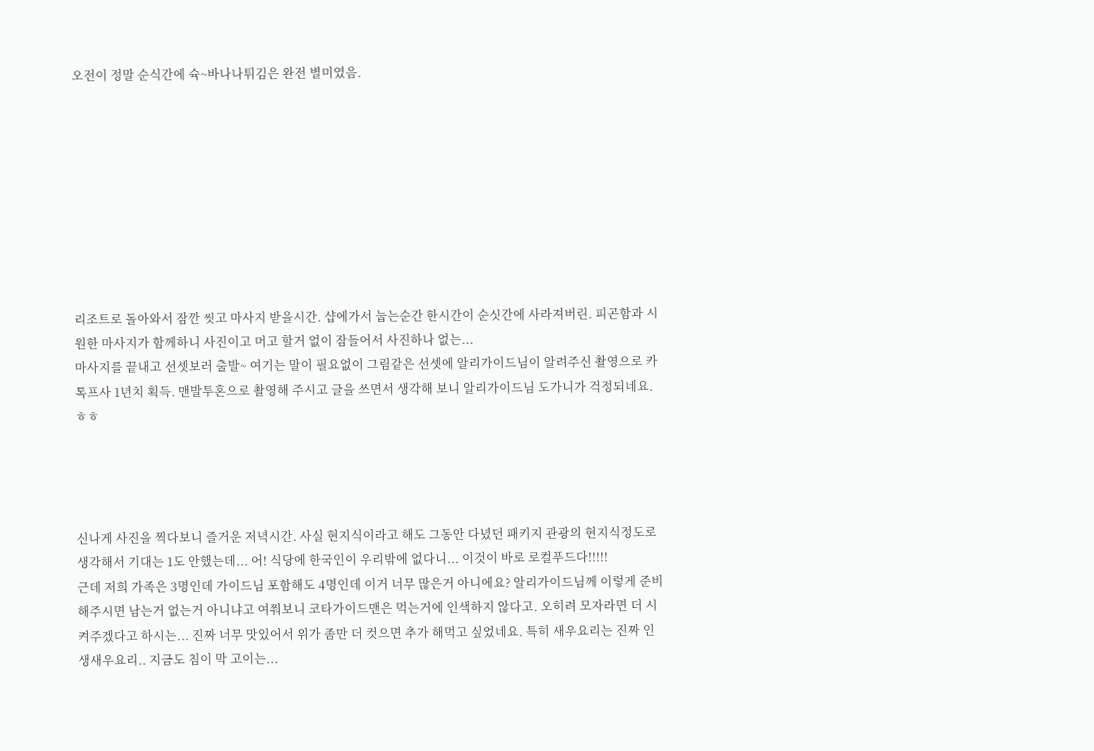오전이 정말 순식간에 슉~바나나튀김은 완전 별미였음.









리조트로 돌아와서 잠깐 씻고 마사지 받을시간. 샵에가서 눕는순간 한시간이 순싯간에 사라져버린. 피곤함과 시원한 마사지가 함께하니 사진이고 머고 할거 없이 잠들어서 사진하나 없는...
마사지를 끝내고 선셋보러 출발~ 여기는 말이 필요없이 그림같은 선셋에 알리가이드님이 알려주신 촬영으로 카톡프사 1년치 획득. 맨발투혼으로 촬영해 주시고 글을 쓰면서 생각해 보니 알리가이드님 도가니가 걱정되네요. ㅎㅎ




신나게 사진을 찍다보니 즐거운 저녁시간. 사실 현지식이라고 해도 그동안 다녔던 패키지 관광의 현지식정도로 생각해서 기대는 1도 안했는데... 어! 식당에 한국인이 우리밖에 없다니... 이것이 바로 로컬푸드다!!!!!
근데 저희 가족은 3명인데 가이드님 포함해도 4명인데 이거 너무 많은거 아니에요? 알리가이드님께 이렇게 준비해주시면 남는거 없는거 아니냐고 여쭤보니 코타가이드맨은 먹는거에 인색하지 않다고. 오히려 모자라면 더 시켜주겠다고 하시는... 진짜 너무 맛있어서 위가 좀만 더 컷으면 추가 해먹고 싶었네요. 특히 새우요리는 진짜 인생새우요리.. 지금도 침이 막 고이는...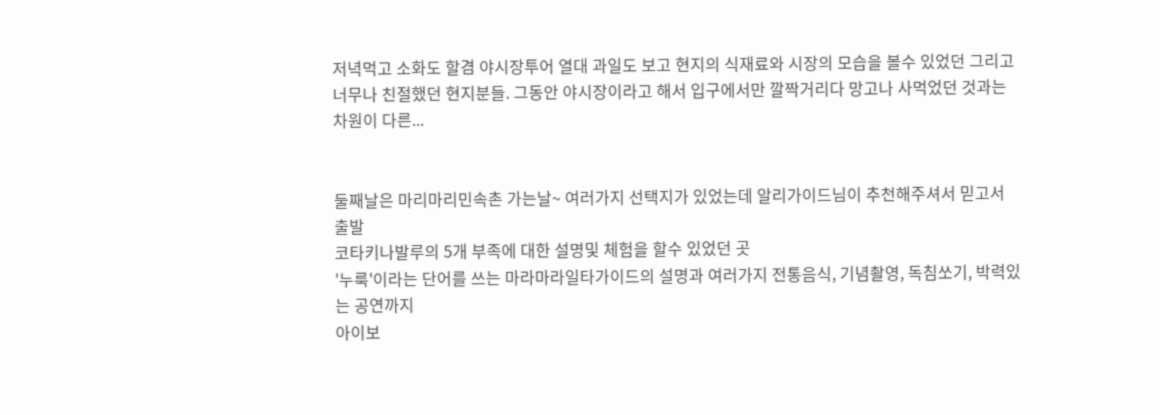저녁먹고 소화도 할겸 야시장투어 열대 과일도 보고 현지의 식재료와 시장의 모습을 볼수 있었던 그리고 너무나 친절했던 현지분들. 그동안 야시장이라고 해서 입구에서만 깔짝거리다 망고나 사먹었던 것과는 차원이 다른...


둘째날은 마리마리민속촌 가는날~ 여러가지 선택지가 있었는데 알리가이드님이 추천해주셔서 믿고서 출발
코타키나발루의 5개 부족에 대한 설명및 체험을 할수 있었던 곳
'누룩'이라는 단어를 쓰는 마라마라일타가이드의 설명과 여러가지 전통음식, 기념촬영, 독침쏘기, 박력있는 공연까지
아이보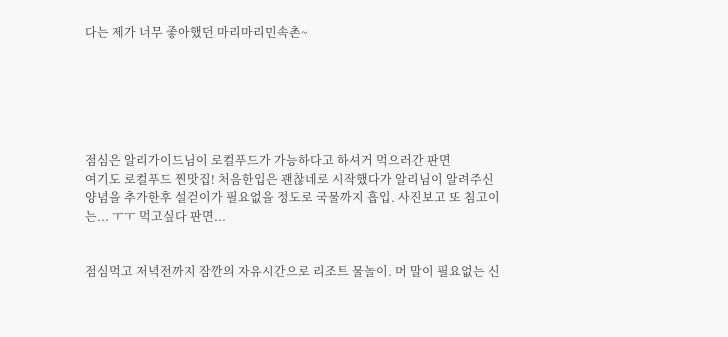다는 제가 너무 좋아했던 마리마리민속촌~






점심은 알리가이드님이 로컬푸드가 가능하다고 하셔거 먹으러간 판면
여기도 로컬푸드 찐맛집! 처음한입은 괜찮네로 시작했다가 알리님이 알려주신 양념을 추가한후 설걷이가 필요없을 정도로 국물까지 흡입. 사진보고 또 침고이는... ㅜㅜ 먹고싶다 판면...


점심먹고 저녁전까지 잠깐의 자유시간으로 리조트 물놀이. 머 말이 필요없는 신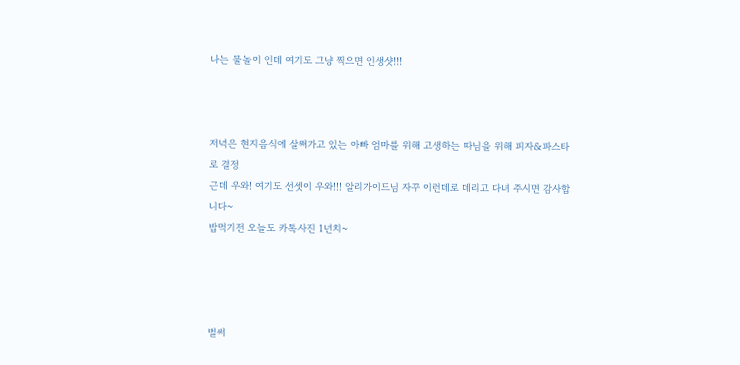나는 물놀이 인데 여기도 그냥 찍으면 인생샷!!!



저녁은 현지음식에 살쪄가고 있는 아빠 엄마를 위해 고생하는 따님을 위해 피자&파스타로 결정
근데 우와! 여기도 선셋이 우와!!! 알리가이드님 자꾸 이런데로 데리고 다녀 주시면 감사합니다~
밥먹기전 오늘도 카톡사진 1년치~




벌써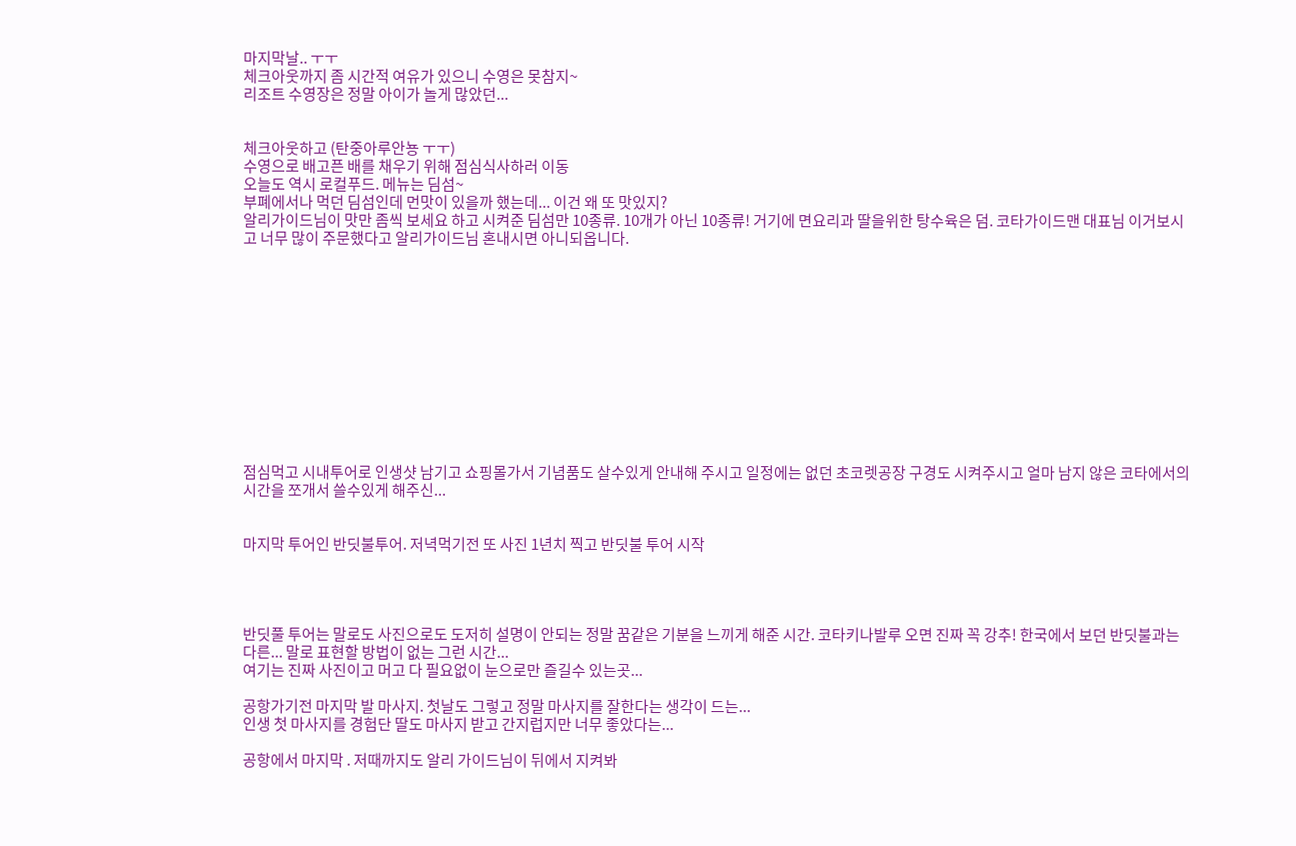마지막날.. ㅜㅜ
체크아웃까지 좀 시간적 여유가 있으니 수영은 못참지~
리조트 수영장은 정말 아이가 놀게 많았던...


체크아웃하고 (탄중아루안뇽 ㅜㅜ)
수영으로 배고픈 배를 채우기 위해 점심식사하러 이동
오늘도 역시 로컬푸드. 메뉴는 딤섬~
부폐에서나 먹던 딤섬인데 먼맛이 있을까 했는데... 이건 왜 또 맛있지?
알리가이드님이 맛만 좀씩 보세요 하고 시켜준 딤섬만 10종류. 10개가 아닌 10종류! 거기에 면요리과 딸을위한 탕수육은 덤. 코타가이드맨 대표님 이거보시고 너무 많이 주문했다고 알리가이드님 혼내시면 아니되옵니다.












점심먹고 시내투어로 인생샷 남기고 쇼핑몰가서 기념품도 살수있게 안내해 주시고 일정에는 없던 초코렛공장 구경도 시켜주시고 얼마 남지 않은 코타에서의 시간을 쪼개서 쓸수있게 해주신...


마지막 투어인 반딧불투어. 저녁먹기전 또 사진 1년치 찍고 반딧불 투어 시작




반딧풀 투어는 말로도 사진으로도 도저히 설명이 안되는 정말 꿈같은 기분을 느끼게 해준 시간. 코타키나발루 오면 진짜 꼭 강추! 한국에서 보던 반딧불과는 다른... 말로 표현할 방법이 없는 그런 시간...
여기는 진짜 사진이고 머고 다 필요없이 눈으로만 즐길수 있는곳...

공항가기전 마지막 발 마사지. 첫날도 그렇고 정말 마사지를 잘한다는 생각이 드는...
인생 첫 마사지를 경험단 딸도 마사지 받고 간지럽지만 너무 좋았다는...

공항에서 마지막 . 저때까지도 알리 가이드님이 뒤에서 지켜봐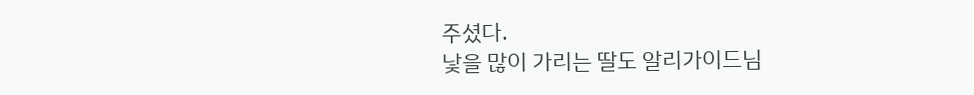주셨다.
낯을 많이 가리는 딸도 알리가이드님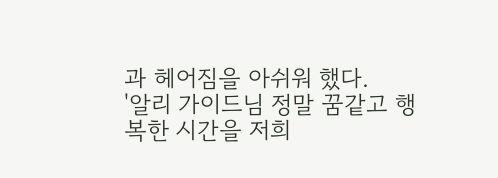과 헤어짐을 아쉬워 했다.
'알리 가이드님 정말 꿈같고 행복한 시간을 저희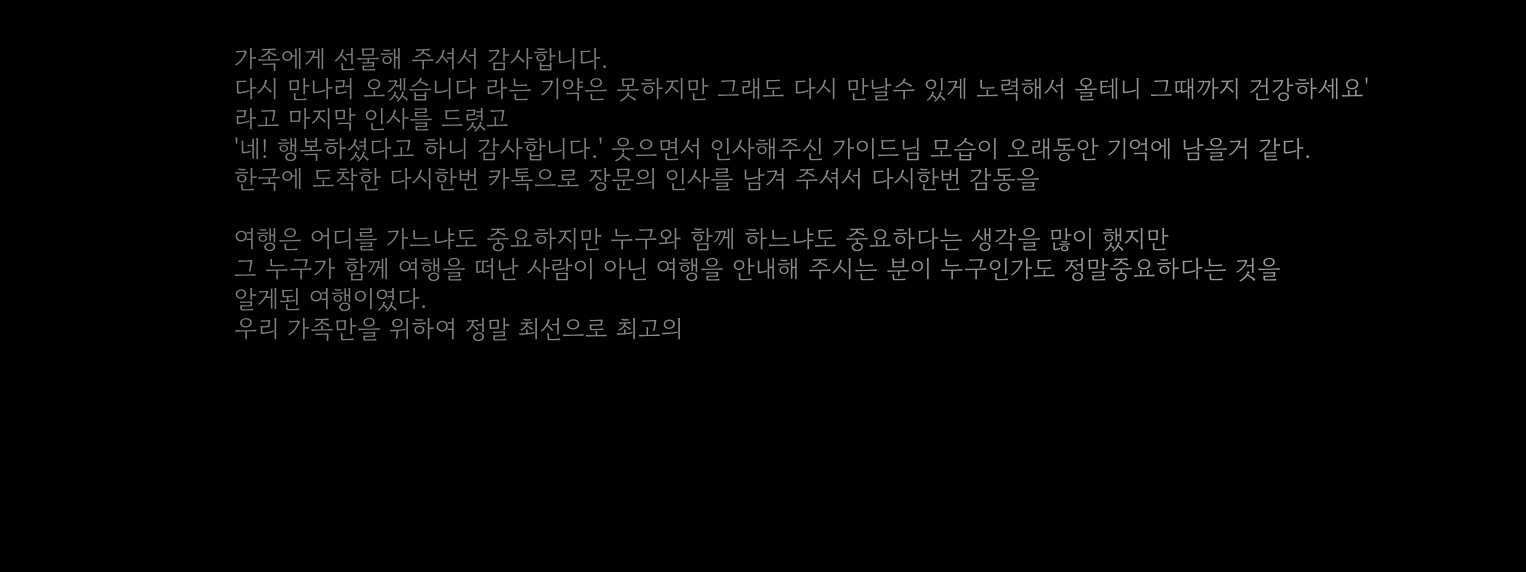가족에게 선물해 주셔서 감사합니다.
다시 만나러 오겠습니다 라는 기약은 못하지만 그래도 다시 만날수 있게 노력해서 올테니 그때까지 건강하세요'
라고 마지막 인사를 드렸고
'네! 행복하셨다고 하니 감사합니다.' 웃으면서 인사해주신 가이드님 모습이 오래동안 기억에 남을거 같다.
한국에 도착한 다시한번 카톡으로 장문의 인사를 남겨 주셔서 다시한번 감동을

여행은 어디를 가느냐도 중요하지만 누구와 함께 하느냐도 중요하다는 생각을 많이 했지만
그 누구가 함께 여행을 떠난 사람이 아닌 여행을 안내해 주시는 분이 누구인가도 정말중요하다는 것을
알게된 여행이였다.
우리 가족만을 위하여 정말 최선으로 최고의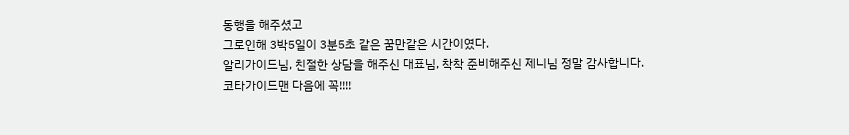동행을 해주셨고
그로인해 3박5일이 3분5초 같은 꿈만같은 시간이였다.
알리가이드님, 친절한 상담을 해주신 대표님, 착착 준비해주신 제니님 정말 감사합니다.
코타가이드맨 다음에 꼭!!!!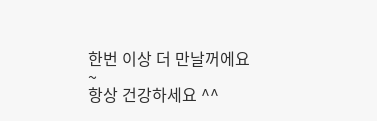한번 이상 더 만날꺼에요~
항상 건강하세요 ^^